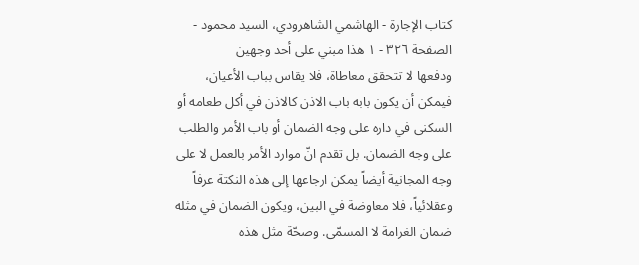كتاب الإجارة - الهاشمي الشاهرودي، السيد محمود - الصفحة ٣٢٦ - ١ هذا مبني على أحد وجهين
ودفعها لا تتحقق معاطاة، فلا يقاس بباب الأعيان، فيمكن أن يكون بابه باب الاذن كالاذن في أكل طعامه أو السكنى في داره على وجه الضمان أو باب الأمر والطلب على وجه الضمان. بل تقدم انّ موارد الأمر بالعمل لا على وجه المجانية أيضاً يمكن ارجاعها إلى هذه النكتة عرفاً وعقلائياً، فلا معاوضة في البين، ويكون الضمان في مثله ضمان الغرامة لا المسمّى. وصحّة مثل هذه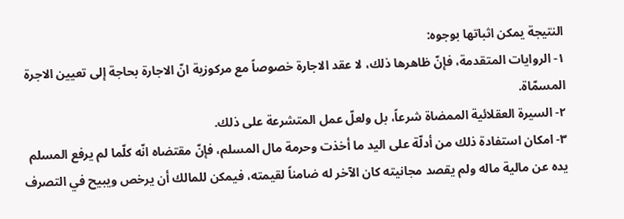النتيجة يمكن اثباتها بوجوه:
١- الروايات المتقدمة، فإنّ ظاهرها ذلك، لا عقد الاجارة خصوصاً مع مركوزية انّ الاجارة بحاجة إلى تعيين الاجرة المسمّاة.
٢- السيرة العقلائية الممضاة شرعاً، بل ولعلّ عمل المتشرعة على ذلك.
٣- امكان استفادة ذلك من أدلّة على اليد ما أخذت وحرمة مال المسلم، فإنّ مقتضاه انّه كلّما لم يرفع المسلم يده عن مالية ماله ولم يقصد مجانيته كان الآخر له ضامناً لقيمته، فيمكن للمالك أن يرخص ويبيح في التصرف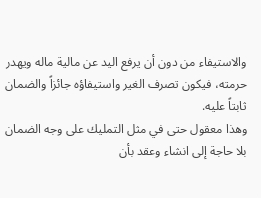والاستيفاء من دون أن يرفع اليد عن مالية ماله ويهدر حرمته، فيكون تصرف الغير واستيفاؤه جائزاً والضمان ثابتاً عليه.
وهذا معقول حتى في مثل التمليك على وجه الضمان بلا حاجة إلى انشاء وعقد بأن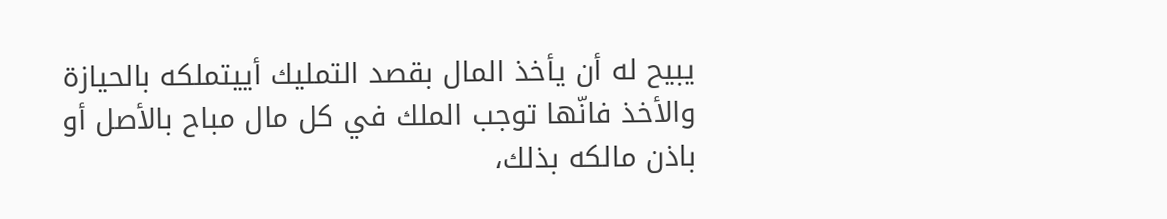يبيح له أن يأخذ المال بقصد التمليك أييتملكه بالحيازة والأخذ فانّها توجب الملك في كل مال مباح بالأصل أو باذن مالكه بذلك،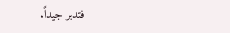فتدبر جيداً.